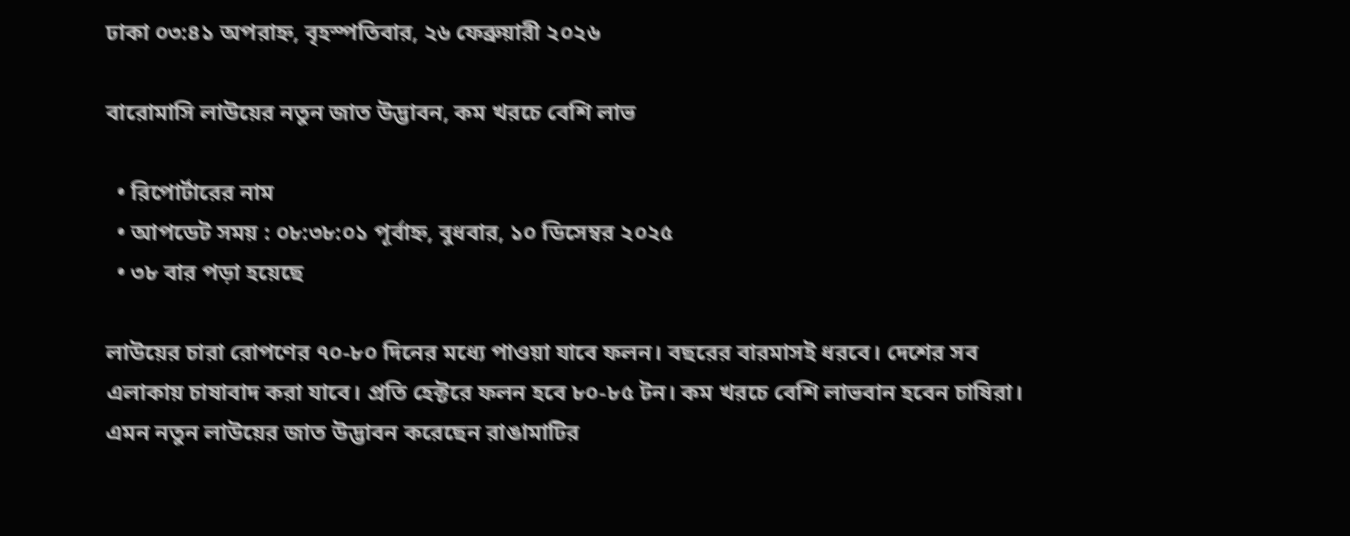ঢাকা ০৩:৪১ অপরাহ্ন, বৃহস্পতিবার, ২৬ ফেব্রুয়ারী ২০২৬

বারোমাসি লাউয়ের নতুন জাত উদ্ভাবন, কম খরচে বেশি লাভ

  • রিপোর্টারের নাম
  • আপডেট সময় : ০৮:৩৮:০১ পূর্বাহ্ন, বুধবার, ১০ ডিসেম্বর ২০২৫
  • ৩৮ বার পড়া হয়েছে

লাউয়ের চারা রোপণের ৭০-৮০ দিনের মধ্যে পাওয়া যাবে ফলন। বছরের বারমাসই ধরবে। দেশের সব এলাকায় চাষাবাদ করা যাবে। প্রতি হেক্টরে ফলন হবে ৮০-৮৫ টন। কম খরচে বেশি লাভবান হবেন চাষিরা। এমন নতুন লাউয়ের জাত উদ্ভাবন করেছেন রাঙামাটির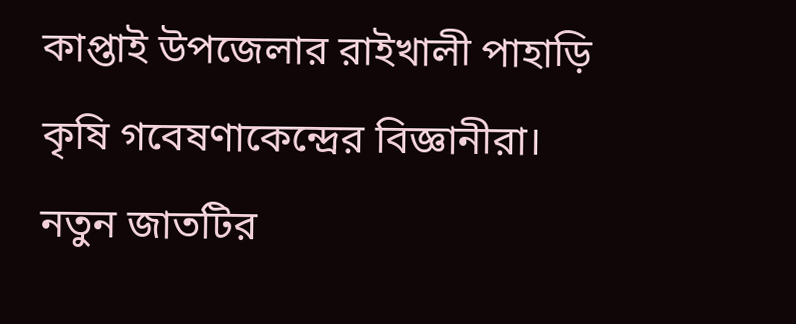কাপ্তাই উপজেলার রাইখালী পাহাড়ি কৃষি গবেষণাকেন্দ্রের বিজ্ঞানীরা। নতুন জাতটির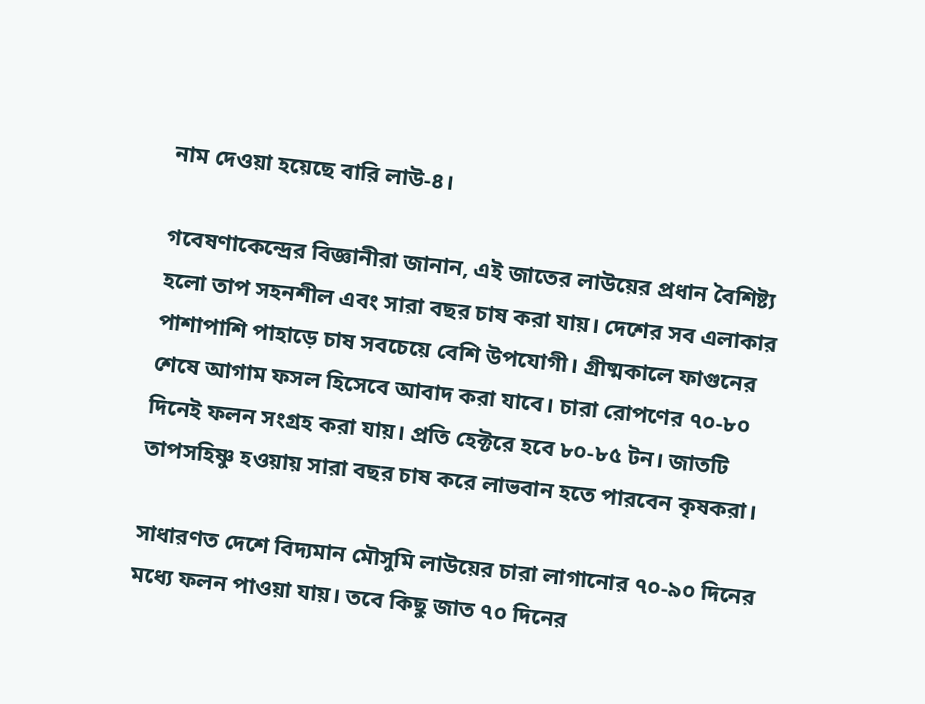নাম দেওয়া হয়েছে বারি লাউ-৪।

গবেষণাকেন্দ্রের বিজ্ঞানীরা জানান, এই জাতের লাউয়ের প্রধান বৈশিষ্ট্য হলো তাপ সহনশীল এবং সারা বছর চাষ করা যায়। দেশের সব এলাকার পাশাপাশি পাহাড়ে চাষ সবচেয়ে বেশি উপযোগী। গ্রীষ্মকালে ফাগুনের শেষে আগাম ফসল হিসেবে আবাদ করা যাবে। চারা রোপণের ৭০-৮০ দিনেই ফলন সংগ্রহ করা যায়। প্রতি হেক্টরে হবে ৮০-৮৫ টন। জাতটি তাপসহিষ্ণু হওয়ায় সারা বছর চাষ করে লাভবান হতে পারবেন কৃষকরা।

সাধারণত দেশে বিদ্যমান মৌসুমি লাউয়ের চারা লাগানোর ৭০-৯০ দিনের মধ্যে ফলন পাওয়া যায়। তবে কিছু জাত ৭০ দিনের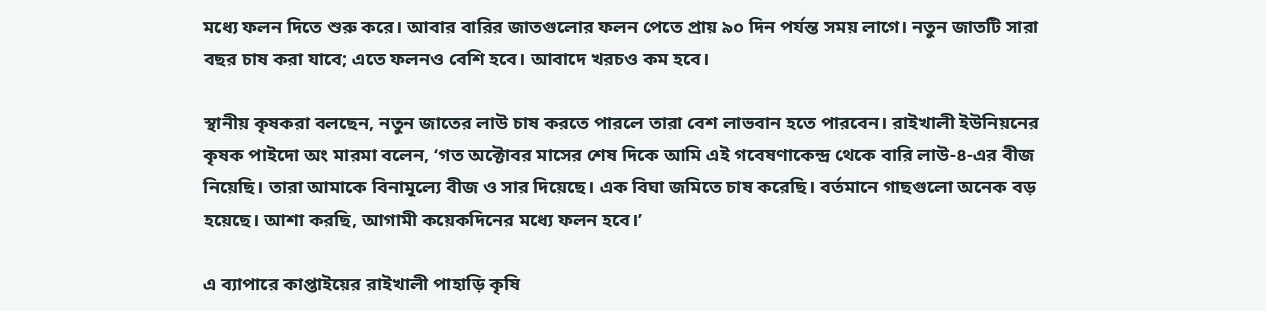মধ্যে ফলন দিতে শুরু করে। আবার বারির জাতগুলোর ফলন পেতে প্রায় ৯০ দিন পর্যন্ত সময় লাগে। নতুন জাতটি সারা বছর চাষ করা যাবে; এতে ফলনও বেশি হবে। আবাদে খরচও কম হবে।

স্থানীয় কৃষকরা বলছেন, নতুন জাতের লাউ চাষ করতে পারলে তারা বেশ লাভবান হতে পারবেন। রাইখালী ইউনিয়নের কৃষক পাইদো অং মারমা বলেন, ‘গত অক্টোবর মাসের শেষ দিকে আমি এই গবেষণাকেন্দ্র থেকে বারি লাউ-৪-এর বীজ নিয়েছি। তারা আমাকে বিনামূল্যে বীজ ও সার দিয়েছে। এক বিঘা জমিতে চাষ করেছি। বর্তমানে গাছগুলো অনেক বড় হয়েছে। আশা করছি, আগামী কয়েকদিনের মধ্যে ফলন হবে।’

এ ব্যাপারে কাপ্তাইয়ের রাইখালী পাহাড়ি কৃষি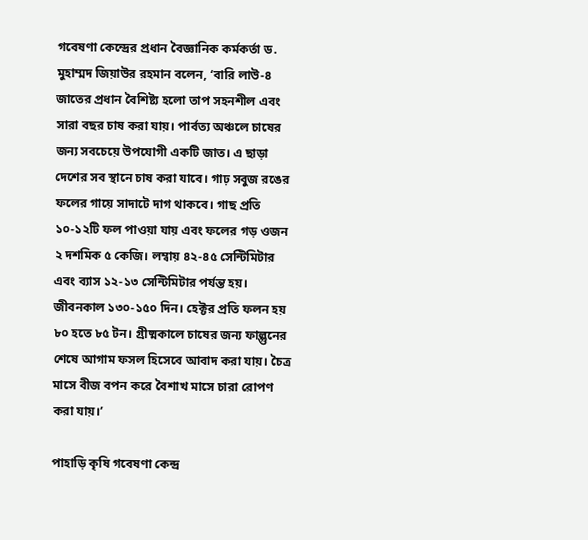গবেষণা কেন্দ্রের প্রধান বৈজ্ঞানিক কর্মকর্তা ড. মুহাম্মদ জিয়াউর রহমান বলেন, ‘বারি লাউ-৪ জাতের প্রধান বৈশিষ্ট্য হলো তাপ সহনশীল এবং সারা বছর চাষ করা যায়। পার্বত্য অঞ্চলে চাষের জন্য সবচেয়ে উপযোগী একটি জাত। এ ছাড়া দেশের সব স্থানে চাষ করা যাবে। গাঢ় সবুজ রঙের ফলের গায়ে সাদাটে দাগ থাকবে। গাছ প্রতি ১০-১২টি ফল পাওয়া যায় এবং ফলের গড় ওজন ২ দশমিক ৫ কেজি। লম্বায় ৪২-৪৫ সেন্টিমিটার এবং ব্যাস ১২-১৩ সেন্টিমিটার পর্যন্ত হয়। জীবনকাল ১৩০-১৫০ দিন। হেক্টর প্রতি ফলন হয় ৮০ হতে ৮৫ টন। গ্রীষ্মকালে চাষের জন্য ফাল্গুনের শেষে আগাম ফসল হিসেবে আবাদ করা যায়। চৈত্র মাসে বীজ বপন করে বৈশাখ মাসে চারা রোপণ করা যায়।’

পাহাড়ি কৃষি গবেষণা কেন্দ্র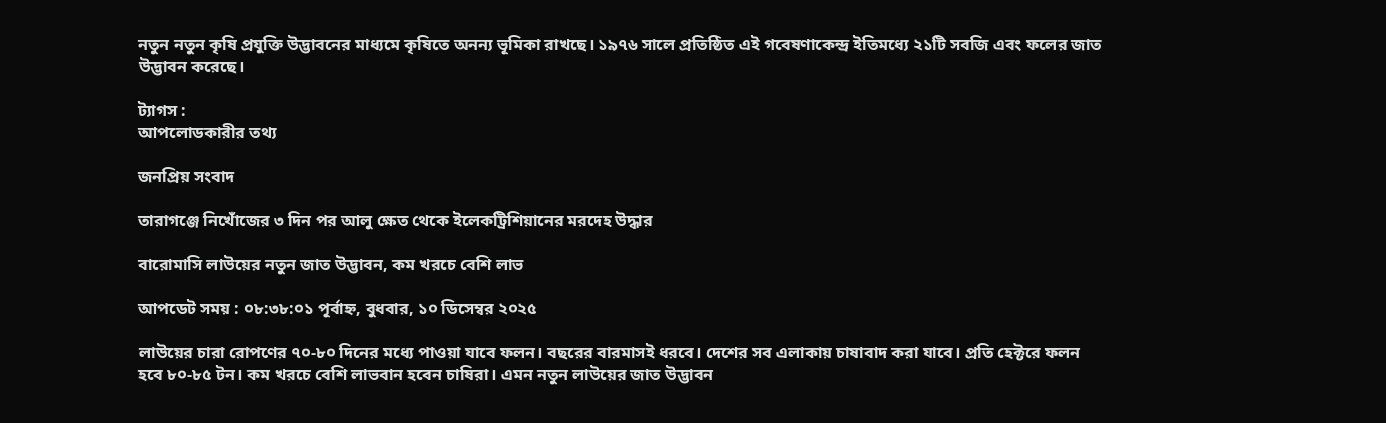নতুন নতুন কৃষি প্রযুক্তি উদ্ভাবনের মাধ্যমে কৃষিতে অনন্য ভূমিকা রাখছে। ১৯৭৬ সালে প্রতিষ্ঠিত এই গবেষণাকেন্দ্র ইতিমধ্যে ২১টি সবজি এবং ফলের জাত উদ্ভাবন করেছে।

ট্যাগস :
আপলোডকারীর তথ্য

জনপ্রিয় সংবাদ

তারাগঞ্জে নিখোঁজের ৩ দিন পর আলু ক্ষেত থেকে ইলেকট্রিশিয়ানের মরদেহ উদ্ধার

বারোমাসি লাউয়ের নতুন জাত উদ্ভাবন, কম খরচে বেশি লাভ

আপডেট সময় : ০৮:৩৮:০১ পূর্বাহ্ন, বুধবার, ১০ ডিসেম্বর ২০২৫

লাউয়ের চারা রোপণের ৭০-৮০ দিনের মধ্যে পাওয়া যাবে ফলন। বছরের বারমাসই ধরবে। দেশের সব এলাকায় চাষাবাদ করা যাবে। প্রতি হেক্টরে ফলন হবে ৮০-৮৫ টন। কম খরচে বেশি লাভবান হবেন চাষিরা। এমন নতুন লাউয়ের জাত উদ্ভাবন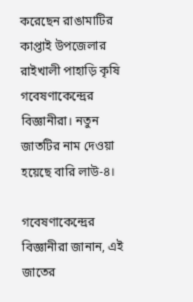করেছেন রাঙামাটির কাপ্তাই উপজেলার রাইখালী পাহাড়ি কৃষি গবেষণাকেন্দ্রের বিজ্ঞানীরা। নতুন জাতটির নাম দেওয়া হয়েছে বারি লাউ-৪।

গবেষণাকেন্দ্রের বিজ্ঞানীরা জানান, এই জাতের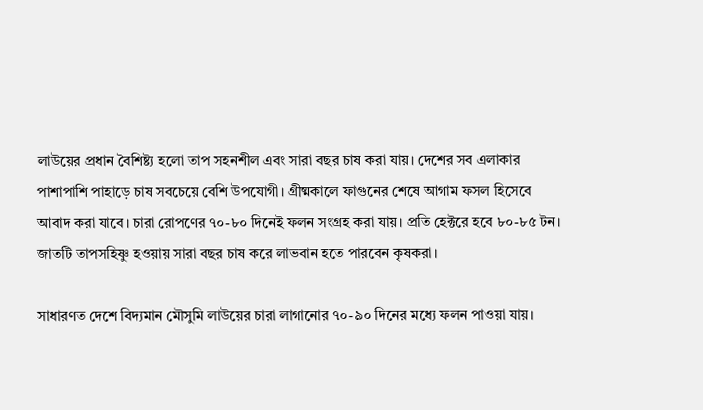লাউয়ের প্রধান বৈশিষ্ট্য হলো তাপ সহনশীল এবং সারা বছর চাষ করা যায়। দেশের সব এলাকার পাশাপাশি পাহাড়ে চাষ সবচেয়ে বেশি উপযোগী। গ্রীষ্মকালে ফাগুনের শেষে আগাম ফসল হিসেবে আবাদ করা যাবে। চারা রোপণের ৭০-৮০ দিনেই ফলন সংগ্রহ করা যায়। প্রতি হেক্টরে হবে ৮০-৮৫ টন। জাতটি তাপসহিষ্ণু হওয়ায় সারা বছর চাষ করে লাভবান হতে পারবেন কৃষকরা।

সাধারণত দেশে বিদ্যমান মৌসুমি লাউয়ের চারা লাগানোর ৭০-৯০ দিনের মধ্যে ফলন পাওয়া যায়।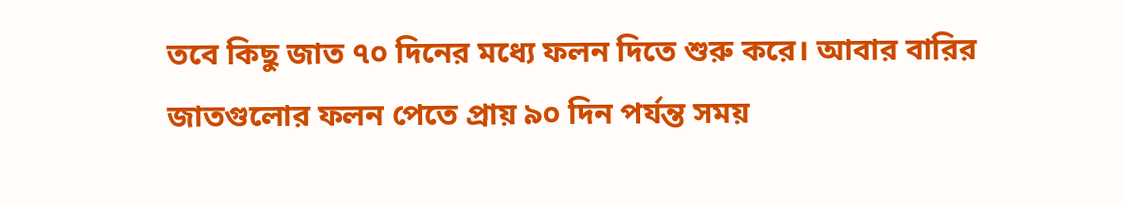তবে কিছু জাত ৭০ দিনের মধ্যে ফলন দিতে শুরু করে। আবার বারির জাতগুলোর ফলন পেতে প্রায় ৯০ দিন পর্যন্ত সময়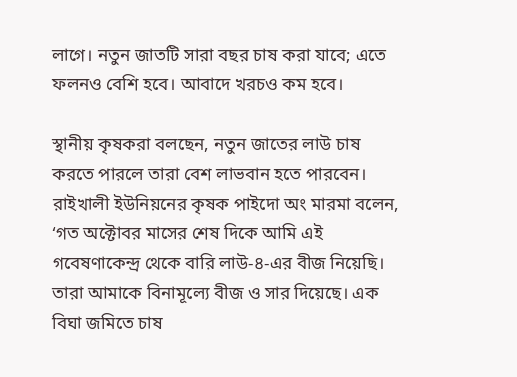লাগে। নতুন জাতটি সারা বছর চাষ করা যাবে; এতে ফলনও বেশি হবে। আবাদে খরচও কম হবে।

স্থানীয় কৃষকরা বলছেন, নতুন জাতের লাউ চাষ করতে পারলে তারা বেশ লাভবান হতে পারবেন। রাইখালী ইউনিয়নের কৃষক পাইদো অং মারমা বলেন, ‘গত অক্টোবর মাসের শেষ দিকে আমি এই গবেষণাকেন্দ্র থেকে বারি লাউ-৪-এর বীজ নিয়েছি। তারা আমাকে বিনামূল্যে বীজ ও সার দিয়েছে। এক বিঘা জমিতে চাষ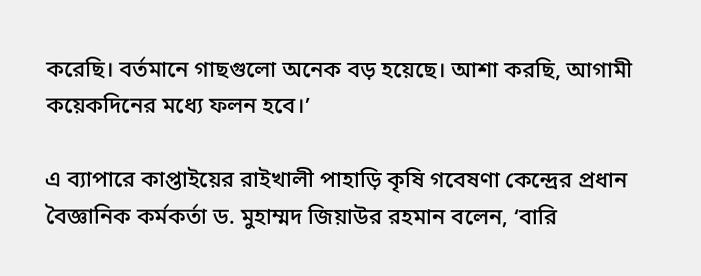করেছি। বর্তমানে গাছগুলো অনেক বড় হয়েছে। আশা করছি, আগামী কয়েকদিনের মধ্যে ফলন হবে।’

এ ব্যাপারে কাপ্তাইয়ের রাইখালী পাহাড়ি কৃষি গবেষণা কেন্দ্রের প্রধান বৈজ্ঞানিক কর্মকর্তা ড. মুহাম্মদ জিয়াউর রহমান বলেন, ‘বারি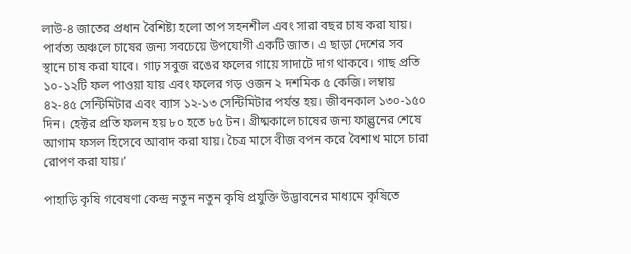লাউ-৪ জাতের প্রধান বৈশিষ্ট্য হলো তাপ সহনশীল এবং সারা বছর চাষ করা যায়। পার্বত্য অঞ্চলে চাষের জন্য সবচেয়ে উপযোগী একটি জাত। এ ছাড়া দেশের সব স্থানে চাষ করা যাবে। গাঢ় সবুজ রঙের ফলের গায়ে সাদাটে দাগ থাকবে। গাছ প্রতি ১০-১২টি ফল পাওয়া যায় এবং ফলের গড় ওজন ২ দশমিক ৫ কেজি। লম্বায় ৪২-৪৫ সেন্টিমিটার এবং ব্যাস ১২-১৩ সেন্টিমিটার পর্যন্ত হয়। জীবনকাল ১৩০-১৫০ দিন। হেক্টর প্রতি ফলন হয় ৮০ হতে ৮৫ টন। গ্রীষ্মকালে চাষের জন্য ফাল্গুনের শেষে আগাম ফসল হিসেবে আবাদ করা যায়। চৈত্র মাসে বীজ বপন করে বৈশাখ মাসে চারা রোপণ করা যায়।’

পাহাড়ি কৃষি গবেষণা কেন্দ্র নতুন নতুন কৃষি প্রযুক্তি উদ্ভাবনের মাধ্যমে কৃষিতে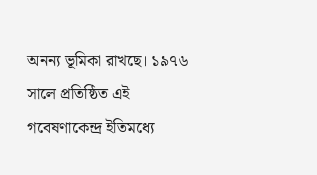অনন্য ভূমিকা রাখছে। ১৯৭৬ সালে প্রতিষ্ঠিত এই গবেষণাকেন্দ্র ইতিমধ্যে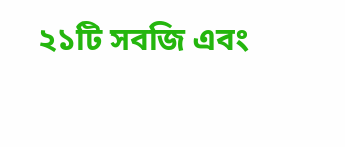২১টি সবজি এবং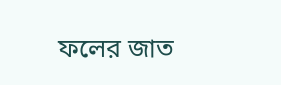ফলের জাত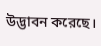উদ্ভাবন করেছে।